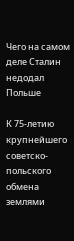Чего на самом деле Сталин недодал Польше

К 75-летию крупнейшего советско-польского обмена землями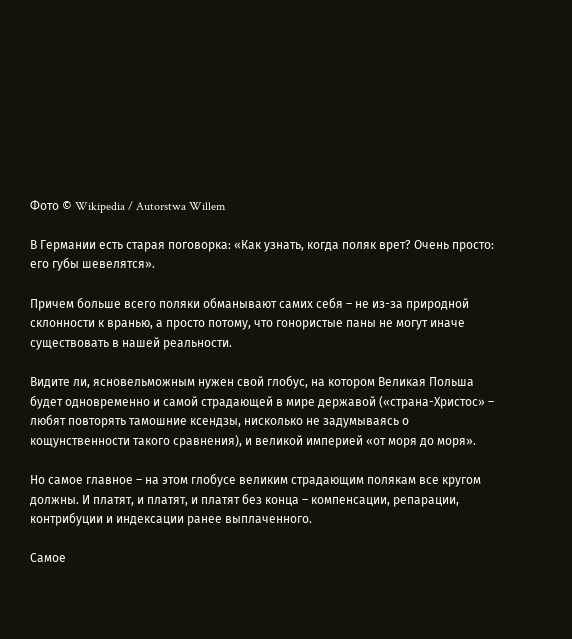Фото © Wikipedia / Autorstwa Willem

В Германии есть старая поговорка: «Как узнать, когда поляк врет? Очень просто: его губы шевелятся».

Причем больше всего поляки обманывают самих себя – не из-за природной склонности к вранью, а просто потому, что гонористые паны не могут иначе существовать в нашей реальности.

Видите ли, ясновельможным нужен свой глобус, на котором Великая Польша будет одновременно и самой страдающей в мире державой («страна-Христос» – любят повторять тамошние ксендзы, нисколько не задумываясь о кощунственности такого сравнения), и великой империей «от моря до моря».

Но самое главное – на этом глобусе великим страдающим полякам все кругом должны. И платят, и платят, и платят без конца – компенсации, репарации, контрибуции и индексации ранее выплаченного.

Самое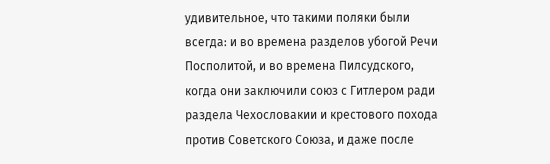удивительное, что такими поляки были всегда: и во времена разделов убогой Речи Посполитой, и во времена Пилсудского, когда они заключили союз с Гитлером ради раздела Чехословакии и крестового похода против Советского Союза, и даже после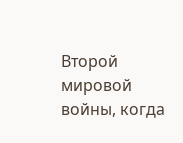Второй мировой войны, когда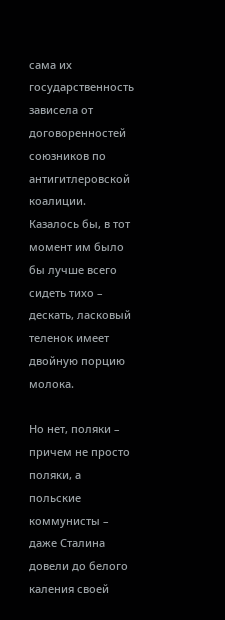сама их государственность зависела от договоренностей союзников по антигитлеровской коалиции. Казалось бы, в тот момент им было бы лучше всего сидеть тихо – дескать, ласковый теленок имеет двойную порцию молока.

Но нет, поляки – причем не просто поляки, а польские коммунисты – даже Сталина довели до белого каления своей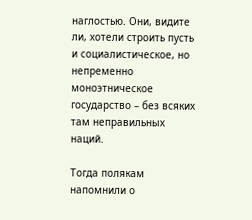наглостью. Они, видите ли, хотели строить пусть и социалистическое, но непременно моноэтническое государство – без всяких там неправильных наций.

Тогда полякам напомнили о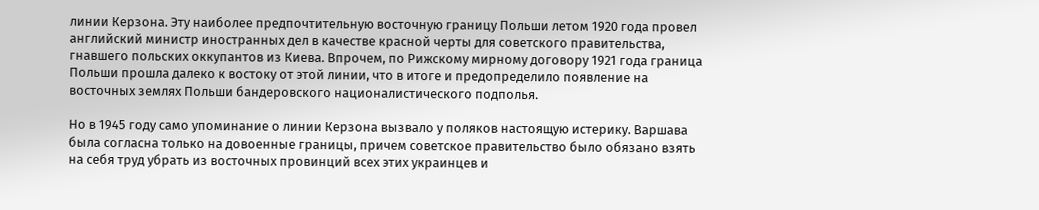линии Керзона. Эту наиболее предпочтительную восточную границу Польши летом 1920 года провел английский министр иностранных дел в качестве красной черты для советского правительства, гнавшего польских оккупантов из Киева. Впрочем, по Рижскому мирному договору 1921 года граница Польши прошла далеко к востоку от этой линии, что в итоге и предопределило появление на восточных землях Польши бандеровского националистического подполья.

Но в 1945 году само упоминание о линии Керзона вызвало у поляков настоящую истерику. Варшава была согласна только на довоенные границы, причем советское правительство было обязано взять на себя труд убрать из восточных провинций всех этих украинцев и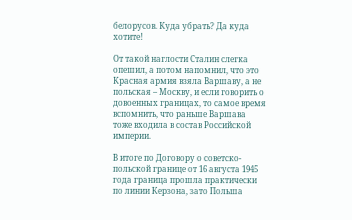белорусов. Куда убрать? Да куда хотите!

От такой наглости Сталин слегка опешил, а потом напомнил, что это Красная армия взяла Варшаву, а не польская – Москву, и если говорить о довоенных границах, то самое время вспомнить, что раньше Варшава тоже входила в состав Российской империи.

В итоге по Договору о советско-польской границе от 16 августа 1945 года граница прошла практически по линии Керзона, зато Польша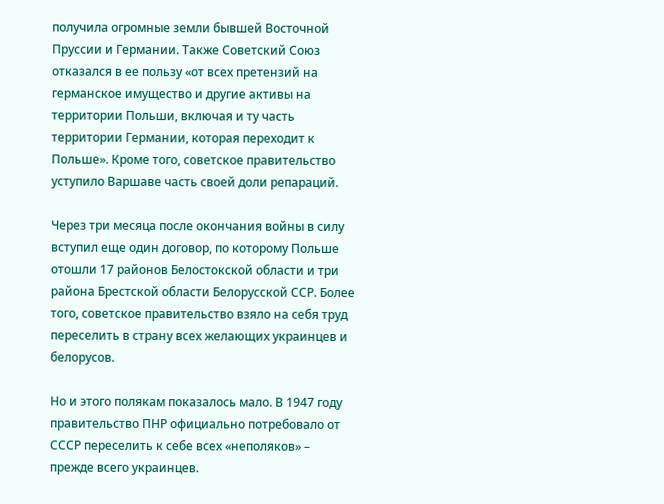получила огромные земли бывшей Восточной Пруссии и Германии. Также Советский Союз отказался в ее пользу «от всех претензий на германское имущество и другие активы на территории Польши, включая и ту часть территории Германии, которая переходит к Польше». Кроме того, советское правительство уступило Варшаве часть своей доли репараций.

Через три месяца после окончания войны в силу вступил еще один договор, по которому Польше отошли 17 районов Белостокской области и три района Брестской области Белорусской ССР. Более того, советское правительство взяло на себя труд переселить в страну всех желающих украинцев и белорусов.

Но и этого полякам показалось мало. В 1947 году правительство ПНР официально потребовало от СССР переселить к себе всех «неполяков» – прежде всего украинцев.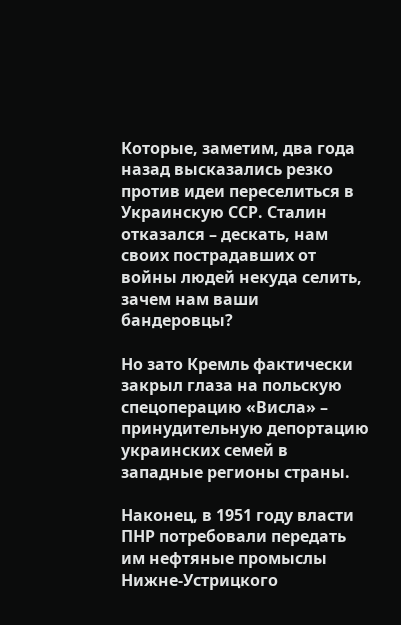Которые, заметим, два года назад высказались резко против идеи переселиться в Украинскую ССР. Сталин отказался – дескать, нам своих пострадавших от войны людей некуда селить, зачем нам ваши бандеровцы?

Но зато Кремль фактически закрыл глаза на польскую спецоперацию «Висла» – принудительную депортацию украинских семей в западные регионы страны.

Наконец, в 1951 году власти ПНР потребовали передать им нефтяные промыслы Нижне-Устрицкого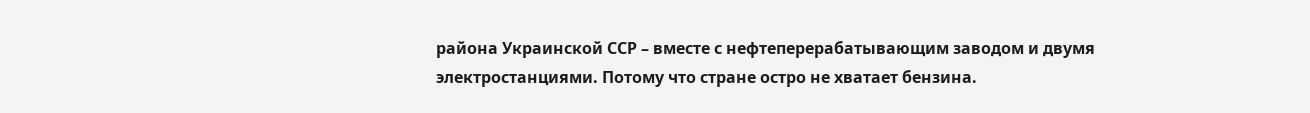района Украинской ССР – вместе с нефтеперерабатывающим заводом и двумя электростанциями. Потому что стране остро не хватает бензина.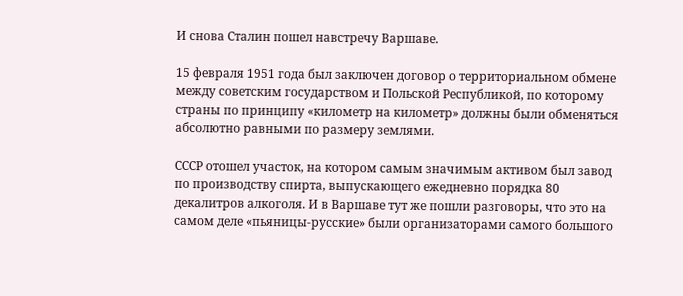И снова Сталин пошел навстречу Варшаве.

15 февраля 1951 года был заключен договор о территориальном обмене между советским государством и Польской Республикой, по которому страны по принципу «километр на километр» должны были обменяться абсолютно равными по размеру землями.

СССР отошел участок, на котором самым значимым активом был завод по производству спирта, выпускающего ежедневно порядка 80 декалитров алкоголя. И в Варшаве тут же пошли разговоры, что это на самом деле «пьяницы-русские» были организаторами самого большого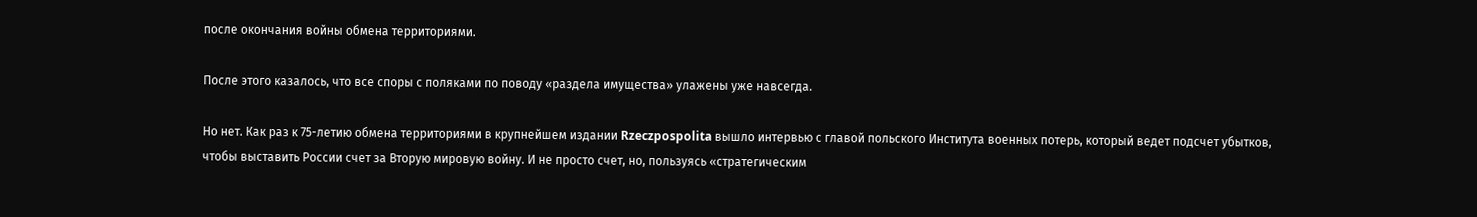после окончания войны обмена территориями.

После этого казалось, что все споры с поляками по поводу «раздела имущества» улажены уже навсегда.

Но нет. Как раз к 75-летию обмена территориями в крупнейшем издании Rzeczpospolita вышло интервью с главой польского Института военных потерь, который ведет подсчет убытков, чтобы выставить России счет за Вторую мировую войну. И не просто счет, но, пользуясь «стратегическим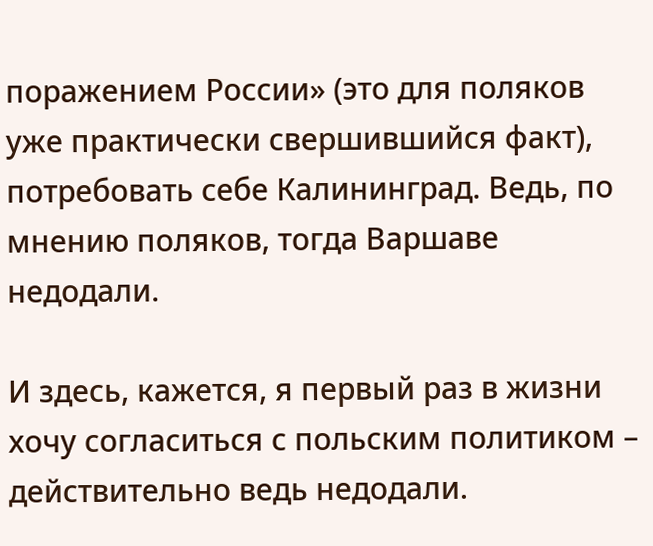поражением России» (это для поляков уже практически свершившийся факт), потребовать себе Калининград. Ведь, по мнению поляков, тогда Варшаве недодали.

И здесь, кажется, я первый раз в жизни хочу согласиться с польским политиком – действительно ведь недодали.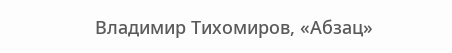Владимир Тихомиров, «Абзац»